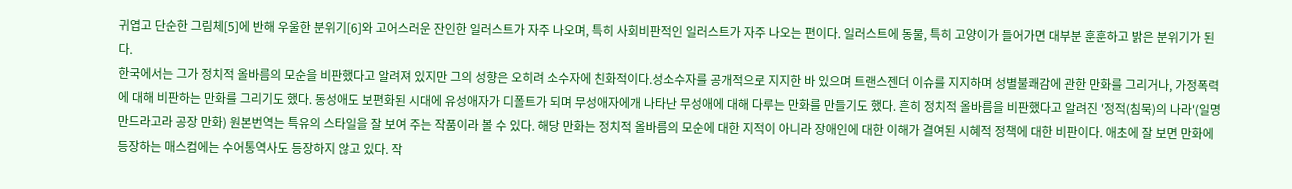귀엽고 단순한 그림체[5]에 반해 우울한 분위기[6]와 고어스러운 잔인한 일러스트가 자주 나오며, 특히 사회비판적인 일러스트가 자주 나오는 편이다. 일러스트에 동물, 특히 고양이가 들어가면 대부분 훈훈하고 밝은 분위기가 된다.
한국에서는 그가 정치적 올바름의 모순을 비판했다고 알려져 있지만 그의 성향은 오히려 소수자에 친화적이다.성소수자를 공개적으로 지지한 바 있으며 트랜스젠더 이슈를 지지하며 성별불쾌감에 관한 만화를 그리거나, 가정폭력에 대해 비판하는 만화를 그리기도 했다. 동성애도 보편화된 시대에 유성애자가 디폴트가 되며 무성애자에개 나타난 무성애에 대해 다루는 만화를 만들기도 했다. 흔히 정치적 올바름을 비판했다고 알려진 '정적(침묵)의 나라'(일명 만드라고라 공장 만화) 원본번역는 특유의 스타일을 잘 보여 주는 작품이라 볼 수 있다. 해당 만화는 정치적 올바름의 모순에 대한 지적이 아니라 장애인에 대한 이해가 결여된 시혜적 정책에 대한 비판이다. 애초에 잘 보면 만화에 등장하는 매스컴에는 수어통역사도 등장하지 않고 있다. 작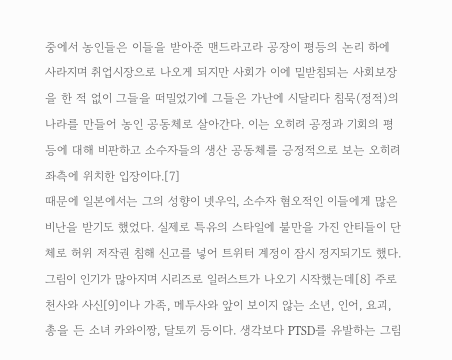중에서 농인들은 이들을 받아준 맨드라고라 공장이 평등의 논리 하에 사라지며 취업시장으로 나오게 되지만 사회가 이에 밑받침되는 사회보장을 한 적 없이 그들을 떠밀었기에 그들은 가난에 시달리다 침묵(정적)의 나라를 만들어 농인 공동체로 살아간다. 이는 오히려 공정과 기회의 평등에 대해 비판하고 소수자들의 생산 공동체를 긍정적으로 보는 오히려 좌측에 위치한 입장이다.[7]
때문에 일본에서는 그의 성향이 넷우익, 소수자 혐오적인 이들에게 많은 비난을 받기도 했었다. 실제로 특유의 스타일에 불만을 가진 안티들이 단체로 허위 저작권 침해 신고를 넣어 트위터 계정이 잠시 정지되기도 했다.
그림이 인기가 많아지며 시리즈로 일러스트가 나오기 시작했는데[8] 주로 천사와 사신[9]이나 가족, 메두사와 앞이 보이지 않는 소년, 인어, 요괴, 총을 든 소녀 카와이짱, 달토끼 등이다. 생각보다 PTSD를 유발하는 그림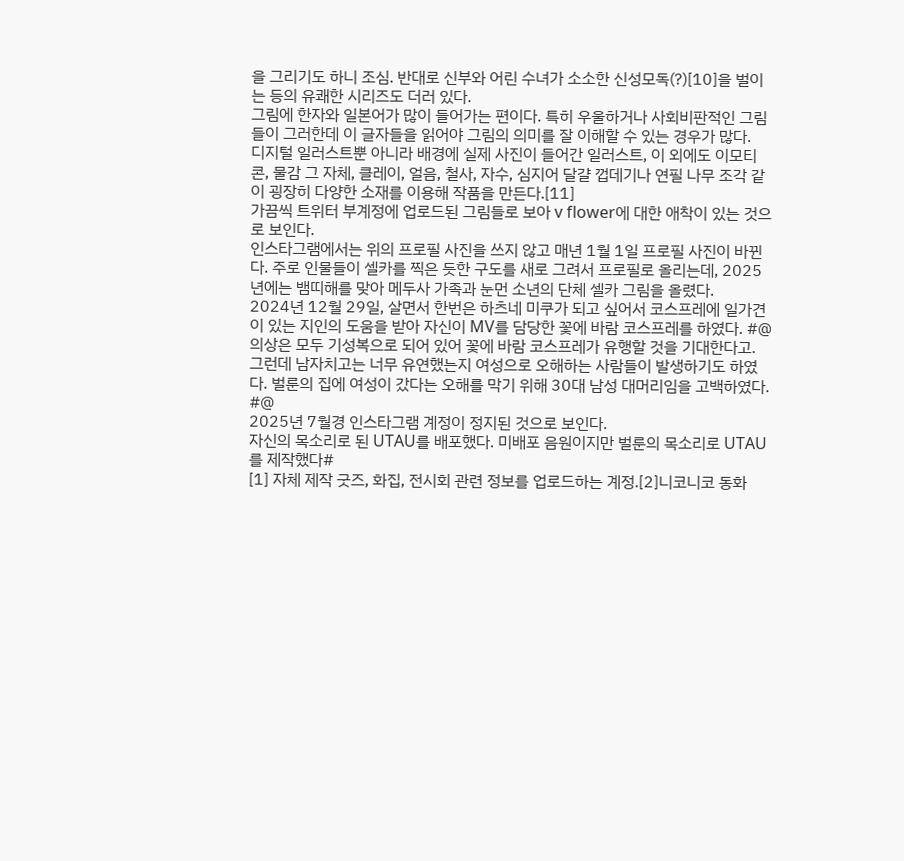을 그리기도 하니 조심. 반대로 신부와 어린 수녀가 소소한 신성모독(?)[10]을 벌이는 등의 유쾌한 시리즈도 더러 있다.
그림에 한자와 일본어가 많이 들어가는 편이다. 특히 우울하거나 사회비판적인 그림들이 그러한데 이 글자들을 읽어야 그림의 의미를 잘 이해할 수 있는 경우가 많다.
디지털 일러스트뿐 아니라 배경에 실제 사진이 들어간 일러스트, 이 외에도 이모티콘, 물감 그 자체, 클레이, 얼음, 철사, 자수, 심지어 달걀 껍데기나 연필 나무 조각 같이 굉장히 다양한 소재를 이용해 작품을 만든다.[11]
가끔씩 트위터 부계정에 업로드된 그림들로 보아 v flower에 대한 애착이 있는 것으로 보인다.
인스타그램에서는 위의 프로필 사진을 쓰지 않고 매년 1월 1일 프로필 사진이 바뀐다. 주로 인물들이 셀카를 찍은 듯한 구도를 새로 그려서 프로필로 올리는데, 2025년에는 뱀띠해를 맞아 메두사 가족과 눈먼 소년의 단체 셀카 그림을 올렸다.
2024년 12월 29일, 살면서 한번은 하츠네 미쿠가 되고 싶어서 코스프레에 일가견이 있는 지인의 도움을 받아 자신이 MV를 담당한 꽃에 바람 코스프레를 하였다. #@ 의상은 모두 기성복으로 되어 있어 꽃에 바람 코스프레가 유행할 것을 기대한다고. 그런데 남자치고는 너무 유연했는지 여성으로 오해하는 사람들이 발생하기도 하였다. 벌룬의 집에 여성이 갔다는 오해를 막기 위해 30대 남성 대머리임을 고백하였다. #@
2025년 7월경 인스타그램 계정이 정지된 것으로 보인다.
자신의 목소리로 된 UTAU를 배포했다. 미배포 음원이지만 벌룬의 목소리로 UTAU를 제작했다#
[1] 자체 제작 굿즈, 화집, 전시회 관련 정보를 업로드하는 계정.[2]니코니코 동화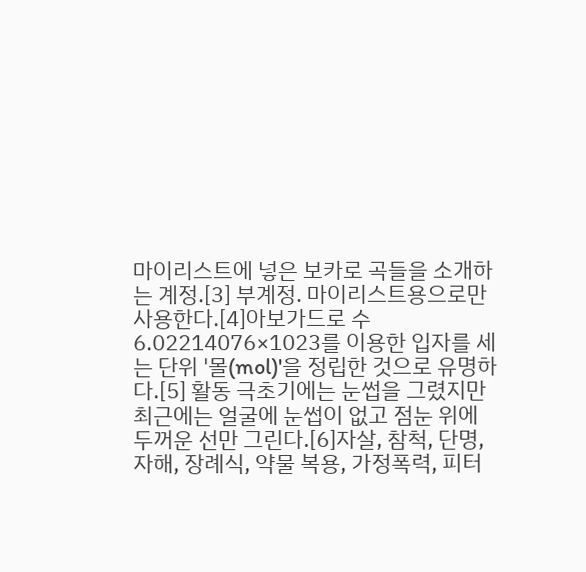마이리스트에 넣은 보카로 곡들을 소개하는 계정.[3] 부계정. 마이리스트용으로만 사용한다.[4]아보가드로 수 6.02214076×1023를 이용한 입자를 세는 단위 '몰(mol)'을 정립한 것으로 유명하다.[5] 활동 극초기에는 눈썹을 그렸지만 최근에는 얼굴에 눈썹이 없고 점눈 위에 두꺼운 선만 그린다.[6]자살, 참척, 단명, 자해, 장례식, 약물 복용, 가정폭력, 피터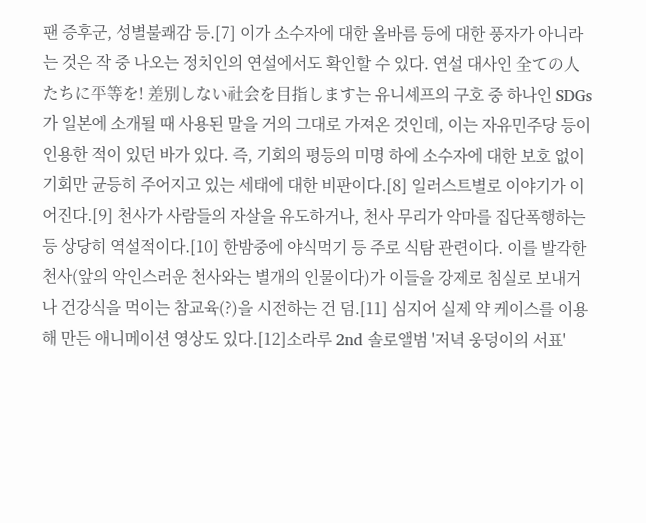팬 증후군, 성별불쾌감 등.[7] 이가 소수자에 대한 올바름 등에 대한 풍자가 아니라는 것은 작 중 나오는 정치인의 연설에서도 확인할 수 있다. 연설 대사인 全ての人たちに平等を! 差別しない社会を目指します는 유니셰프의 구호 중 하나인 SDGs가 일본에 소개될 때 사용된 말을 거의 그대로 가져온 것인데, 이는 자유민주당 등이 인용한 적이 있던 바가 있다. 즉, 기회의 평등의 미명 하에 소수자에 대한 보호 없이 기회만 균등히 주어지고 있는 세태에 대한 비판이다.[8] 일러스트별로 이야기가 이어진다.[9] 천사가 사람들의 자살을 유도하거나, 천사 무리가 악마를 집단폭행하는 등 상당히 역설적이다.[10] 한밤중에 야식먹기 등 주로 식탐 관련이다. 이를 발각한 천사(앞의 악인스러운 천사와는 별개의 인물이다)가 이들을 강제로 침실로 보내거나 건강식을 먹이는 참교육(?)을 시전하는 건 덤.[11] 심지어 실제 약 케이스를 이용해 만든 애니메이션 영상도 있다.[12]소라루 2nd 솔로앨범 '저녁 웅덩이의 서표'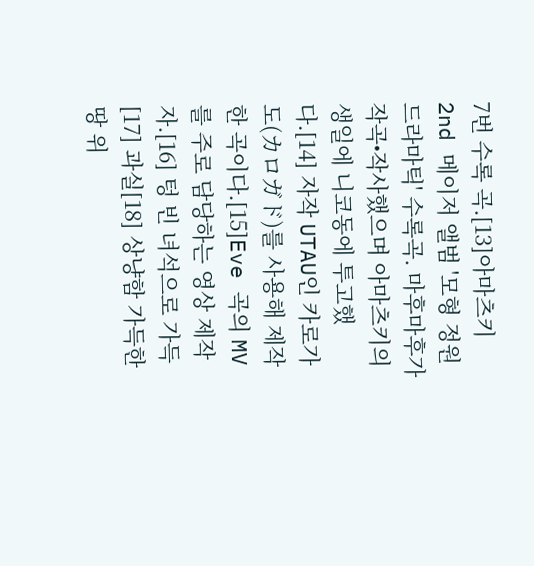7번 수록 곡.[13]아마츠키 2nd 메이저 앨범 '모형 정원 드라마틱' 수록곡. 마후마후가 작곡•작사했으며 아마츠키의 생일에 니코동에 투고했다.[14] 자작 UTAU인 카로가도(カロガド)를 사용해 제작한 곡이다.[15]Eve 곡의 MV를 주로 담당하는 영상 제작자.[16] 텅 빈 녀석으로 가득[17] 과실[18] 상냥함 가득한 땅 위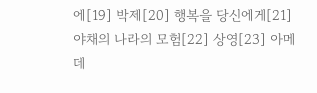에[19] 박제[20] 행복을 당신에게[21] 야채의 나라의 모험[22] 상영[23] 아메데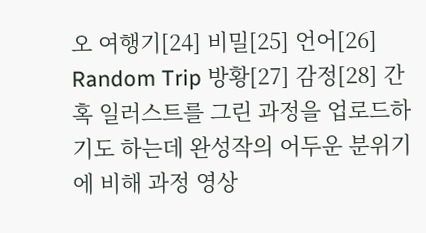오 여행기[24] 비밀[25] 언어[26] Random Trip 방황[27] 감정[28] 간혹 일러스트를 그린 과정을 업로드하기도 하는데 완성작의 어두운 분위기에 비해 과정 영상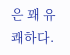은 꽤 유쾌하다.